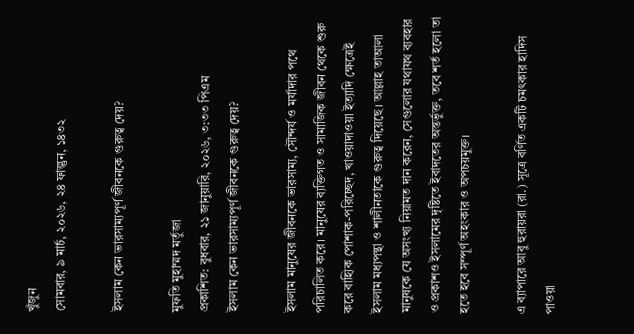খুঁজুন
সোমবার, ৯ মার্চ, ২০২৬, ২৪ ফাল্গুন, ১৪৩২

ইসলাম কেন ভারসাম্যপূর্ণ জীবনকে গুরুত্ব দেয়?

মুফতি মুহাম্মদ মর্তুজা
প্রকাশিত: বুধবার, ২১ জানুয়ারি, ২০২৬, ৩:৩৩ পিএম
ইসলাম কেন ভারসাম্যপূর্ণ জীবনকে গুরুত্ব দেয়?

ইসলাম মানুষের জীবনকে ভারসাম্য, সৌন্দর্য ও মর্যাদার পথে পরিচালিত করে। মানুষের ব্যক্তিগত ও সামাজিক জীবন থেকে শুরু করে বাহ্যিক পোশাক-পরিচ্ছেদ, খাওয়াদাওয়া ইত্যাদি ক্ষেত্রেই ইসলাম মধ্যপন্থা ও শালীনতাকে গুরুত্ব দিয়েছে। আল্লাহ তাআলা মানুষকে যে অসংখ্য নিয়ামত দান করেন, সেগুলোর যথাযথ ব্যবহার ও প্রকাশও ইসলামের দৃষ্টিতে ইবাদতের অন্তর্ভুক্ত, তবে শর্ত হলো তা হতে হবে সম্পূর্ণ অহংকার ও অপচয়মুক্ত।

এ ব্যাপারে আবু হুরায়রা (রা.) সূত্রে বর্ণিত একটি চমৎকার হাদিস পাওয়া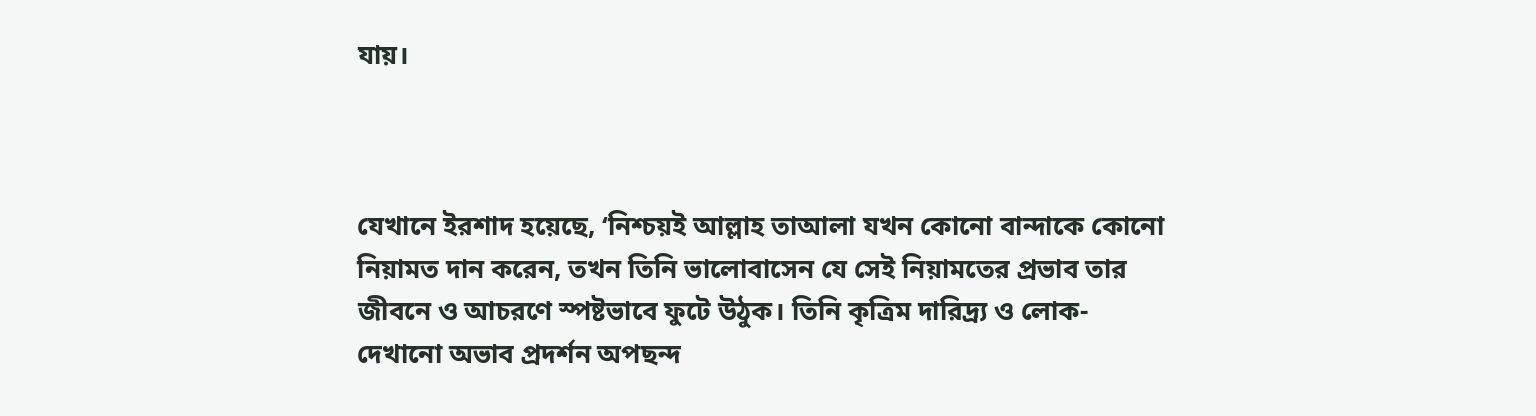যায়।



যেখানে ইরশাদ হয়েছে, ‘নিশ্চয়ই আল্লাহ তাআলা যখন কোনো বান্দাকে কোনো নিয়ামত দান করেন, তখন তিনি ভালোবাসেন যে সেই নিয়ামতের প্রভাব তার জীবনে ও আচরণে স্পষ্টভাবে ফুটে উঠুক। তিনি কৃত্রিম দারিদ্র্য ও লোক-দেখানো অভাব প্রদর্শন অপছন্দ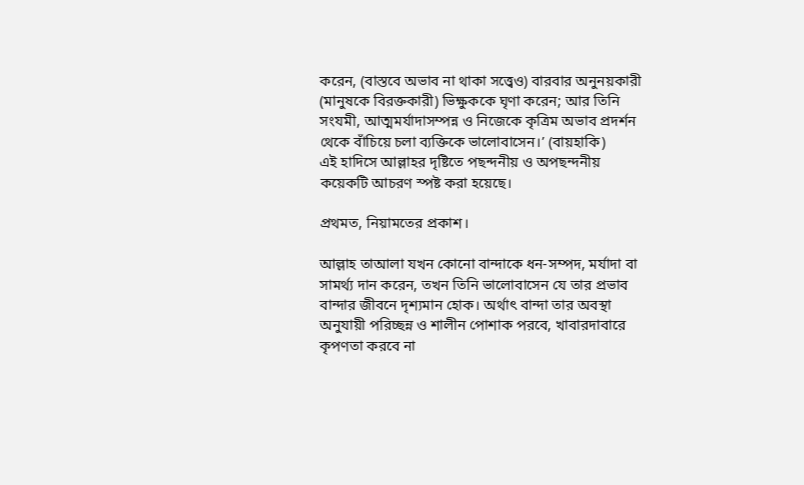করেন, (বাস্তবে অভাব না থাকা সত্ত্বেও) বারবার অনুনয়কারী (মানুষকে বিরক্তকারী) ভিক্ষুককে ঘৃণা করেন; আর তিনি সংযমী, আত্মমর্যাদাসম্পন্ন ও নিজেকে কৃত্রিম অভাব প্রদর্শন থেকে বাঁচিয়ে চলা ব্যক্তিকে ভালোবাসেন।’ (বায়হাকি)
এই হাদিসে আল্লাহর দৃষ্টিতে পছন্দনীয় ও অপছন্দনীয় কয়েকটি আচরণ স্পষ্ট করা হয়েছে।

প্রথমত, নিয়ামতের প্রকাশ।

আল্লাহ তাআলা যখন কোনো বান্দাকে ধন-সম্পদ, মর্যাদা বা সামর্থ্য দান করেন, তখন তিনি ভালোবাসেন যে তার প্রভাব বান্দার জীবনে দৃশ্যমান হোক। অর্থাৎ বান্দা তার অবস্থা অনুযায়ী পরিচ্ছন্ন ও শালীন পোশাক পরবে, খাবারদাবারে কৃপণতা করবে না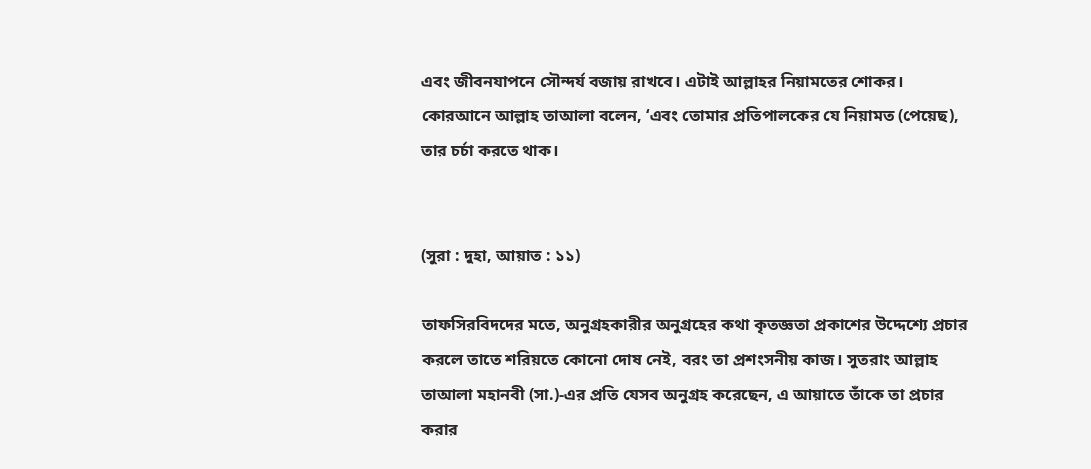এবং জীবনযাপনে সৌন্দর্য বজায় রাখবে। এটাই আল্লাহর নিয়ামতের শোকর। কোরআনে আল্লাহ তাআলা বলেন, ‘এবং তোমার প্রতিপালকের যে নিয়ামত (পেয়েছ), তার চর্চা করতে থাক।


(সুরা : দুহা, আয়াত : ১১)

তাফসিরবিদদের মতে, অনুগ্রহকারীর অনুগ্রহের কথা কৃতজ্ঞতা প্রকাশের উদ্দেশ্যে প্রচার করলে তাতে শরিয়তে কোনো দোষ নেই, বরং তা প্রশংসনীয় কাজ। সুতরাং আল্লাহ তাআলা মহানবী (সা.)-এর প্রতি যেসব অনুগ্রহ করেছেন, এ আয়াতে তাঁকে তা প্রচার করার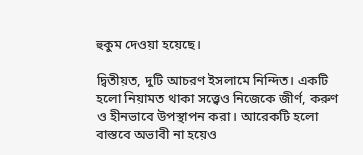হুকুম দেওয়া হয়েছে।

দ্বিতীয়ত, দুটি আচরণ ইসলামে নিন্দিত। একটি হলো নিয়ামত থাকা সত্ত্বেও নিজেকে জীর্ণ, করুণ ও হীনভাবে উপস্থাপন করা। আরেকটি হলো বাস্তবে অভাবী না হয়েও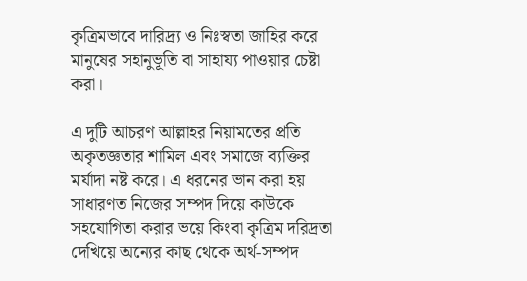কৃত্রিমভাবে দারিদ্র্য ও নিঃস্বতা জাহির করে মানুষের সহানুভূতি বা সাহায্য পাওয়ার চেষ্টা করা।

এ দুটি আচরণ আল্লাহর নিয়ামতের প্রতি অকৃতজ্ঞতার শামিল এবং সমাজে ব্যক্তির মর্যাদা নষ্ট করে। এ ধরনের ভান করা হয় সাধারণত নিজের সম্পদ দিয়ে কাউকে সহযোগিতা করার ভয়ে কিংবা কৃত্রিম দরিদ্রতা দেখিয়ে অন্যের কাছ থেকে অর্থ-সম্পদ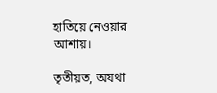হাতিয়ে নেওয়ার আশায়।

তৃতীয়ত, অযথা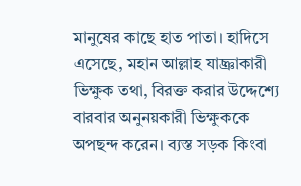মানুষের কাছে হাত পাতা। হাদিসে এসেছে, মহান আল্লাহ যাচ্ঞাকারী ভিক্ষুক তথা, বিরক্ত করার উদ্দেশ্যে বারবার অনুনয়কারী ভিক্ষুককে অপছন্দ করেন। ব্যস্ত সড়ক কিংবা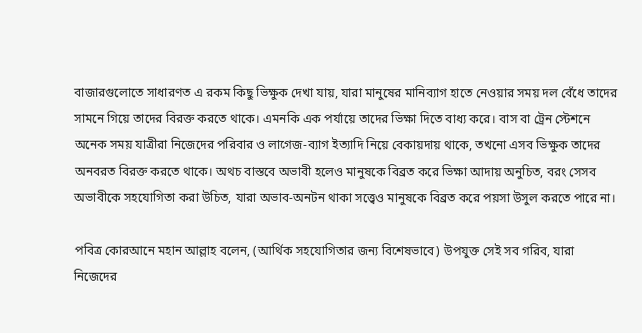বাজারগুলোতে সাধারণত এ রকম কিছু ভিক্ষুক দেখা যায়, যারা মানুষের মানিব্যাগ হাতে নেওয়ার সময় দল বেঁধে তাদের সামনে গিয়ে তাদের বিরক্ত করতে থাকে। এমনকি এক পর্যায়ে তাদের ভিক্ষা দিতে বাধ্য করে। বাস বা ট্রেন স্টেশনে অনেক সময় যাত্রীরা নিজেদের পরিবার ও লাগেজ-ব্যাগ ইত্যাদি নিয়ে বেকায়দায় থাকে, তখনো এসব ভিক্ষুক তাদের অনবরত বিরক্ত করতে থাকে। অথচ বাস্তবে অভাবী হলেও মানুষকে বিব্রত করে ভিক্ষা আদায় অনুচিত, বরং সেসব অভাবীকে সহযোগিতা করা উচিত, যারা অভাব-অনটন থাকা সত্ত্বেও মানুষকে বিব্রত করে পয়সা উসুল করতে পারে না।

পবিত্র কোরআনে মহান আল্লাহ বলেন, (আর্থিক সহযোগিতার জন্য বিশেষভাবে) উপযুক্ত সেই সব গরিব, যারা নিজেদের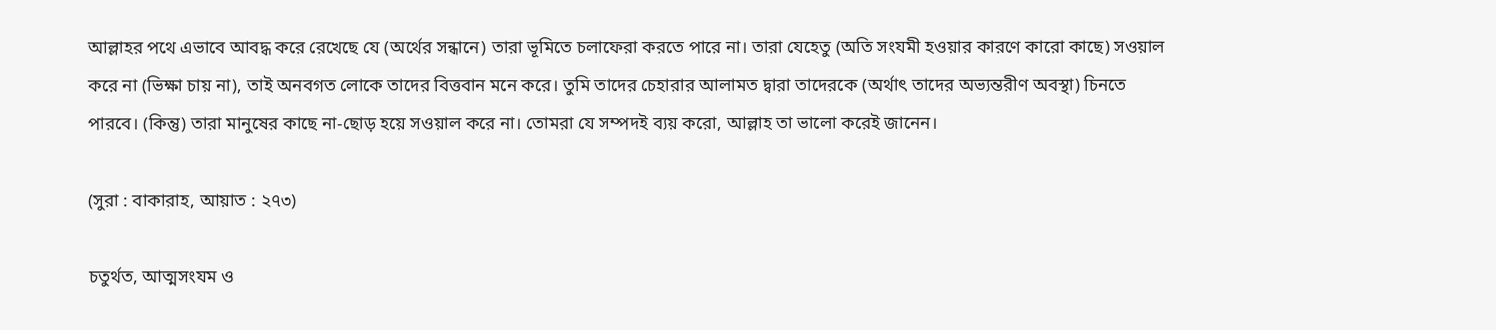আল্লাহর পথে এভাবে আবদ্ধ করে রেখেছে যে (অর্থের সন্ধানে) তারা ভূমিতে চলাফেরা করতে পারে না। তারা যেহেতু (অতি সংযমী হওয়ার কারণে কারো কাছে) সওয়াল করে না (ভিক্ষা চায় না), তাই অনবগত লোকে তাদের বিত্তবান মনে করে। তুমি তাদের চেহারার আলামত দ্বারা তাদেরকে (অর্থাৎ তাদের অভ্যন্তরীণ অবস্থা) চিনতে পারবে। (কিন্তু) তারা মানুষের কাছে না-ছোড় হয়ে সওয়াল করে না। তোমরা যে সম্পদই ব্যয় করো, আল্লাহ তা ভালো করেই জানেন।

(সুরা : বাকারাহ, আয়াত : ২৭৩)

চতুর্থত, আত্মসংযম ও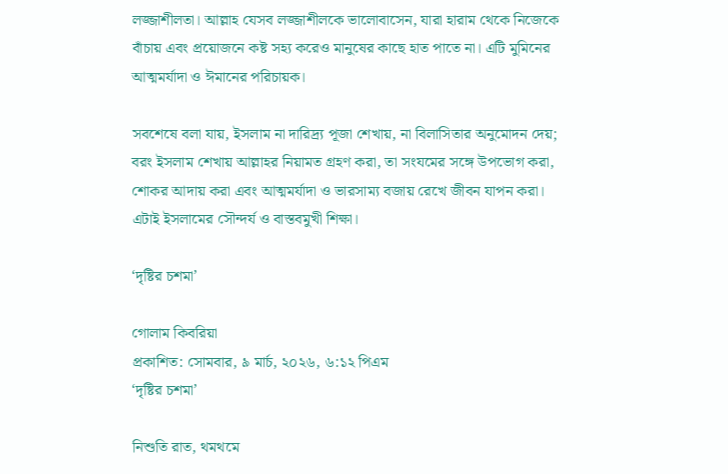লজ্জাশীলতা। আল্লাহ যেসব লজ্জাশীলকে ভালোবাসেন, যারা হারাম থেকে নিজেকে বাঁচায় এবং প্রয়োজনে কষ্ট সহ্য করেও মানুষের কাছে হাত পাতে না। এটি মুমিনের আত্মমর্যাদা ও ঈমানের পরিচায়ক।

সবশেষে বলা যায়, ইসলাম না দারিদ্র্য পূজা শেখায়, না বিলাসিতার অনুমোদন দেয়; বরং ইসলাম শেখায় আল্লাহর নিয়ামত গ্রহণ করা, তা সংযমের সঙ্গে উপভোগ করা, শোকর আদায় করা এবং আত্মমর্যাদা ও ভারসাম্য বজায় রেখে জীবন যাপন করা। এটাই ইসলামের সৌন্দর্য ও বাস্তবমুখী শিক্ষা।

‘দৃষ্টির চশমা’

গোলাম কিবরিয়া
প্রকাশিত: সোমবার, ৯ মার্চ, ২০২৬, ৬:১২ পিএম
‘দৃষ্টির চশমা’

নিশুতি রাত, থমথমে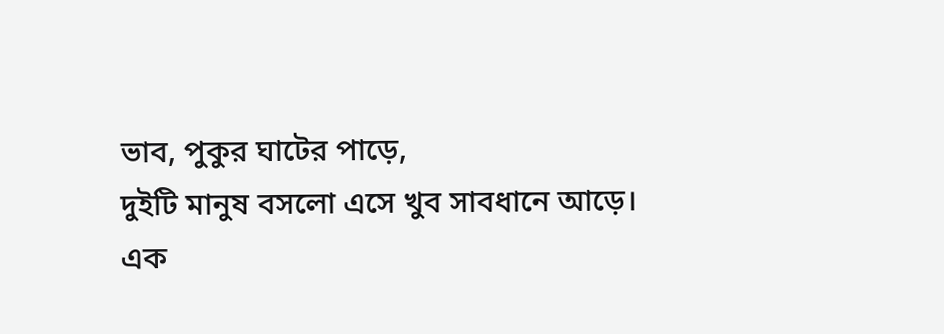ভাব, পুকুর ঘাটের পাড়ে,
দুইটি মানুষ বসলো এসে খুব সাবধানে আড়ে।
এক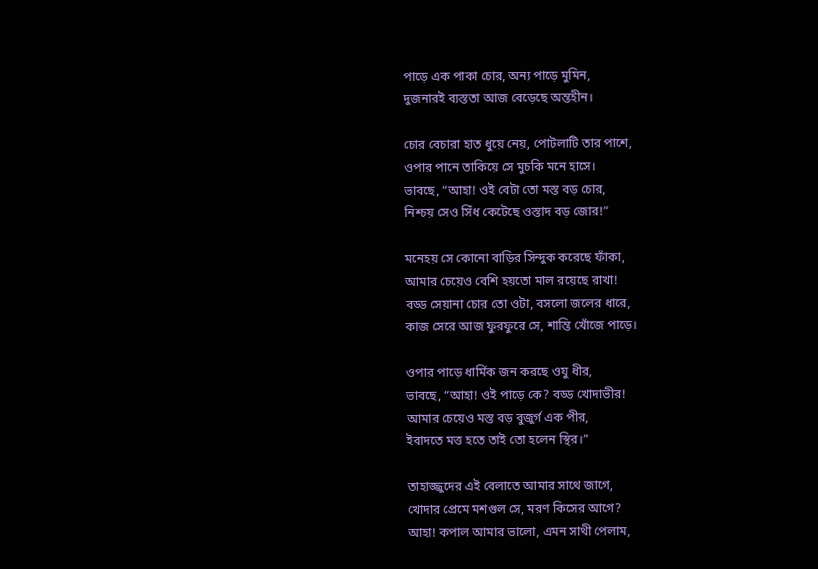পাড়ে এক পাকা চোর, অন্য পাড়ে মুমিন,
দুজনারই ব্যস্ততা আজ বেড়েছে অন্তহীন।

চোর বেচারা হাত ধুয়ে নেয়, পোটলাটি তার পাশে,
ওপার পানে তাকিয়ে সে মুচকি মনে হাসে।
ভাবছে, “আহা! ওই বেটা তো মস্ত বড় চোর,
নিশ্চয় সেও সিঁধ কেটেছে ওস্তাদ বড় জোর!”

মনেহয় সে কোনো বাড়ির সিন্দুক করেছে ফাঁকা,
আমার চেয়েও বেশি হয়তো মাল রয়েছে রাখা!
বড্ড সেয়ানা চোর তো ওটা, বসলো জলের ধারে,
কাজ সেরে আজ ফুরফুরে সে, শান্তি খোঁজে পাড়ে।

ওপার পাড়ে ধার্মিক জন করছে ওযু ধীর,
ভাবছে, “আহা! ওই পাড়ে কে? বড্ড খোদাভীর!
আমার চেয়েও মস্ত বড় বুজুর্গ এক পীর,
ইবাদতে মত্ত হতে তাই তো হলেন স্থির।”

তাহাজ্জুদের এই বেলাতে আমার সাথে জাগে,
খোদার প্রেমে মশগুল সে, মরণ কিসের আগে?
আহা! কপাল আমার ভালো, এমন সাথী পেলাম,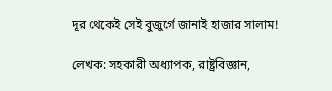দূর থেকেই সেই বুজুর্গে জানাই হাজার সালাম!

লেখক: সহকারী অধ্যাপক, রাষ্ট্রবিজ্ঞান,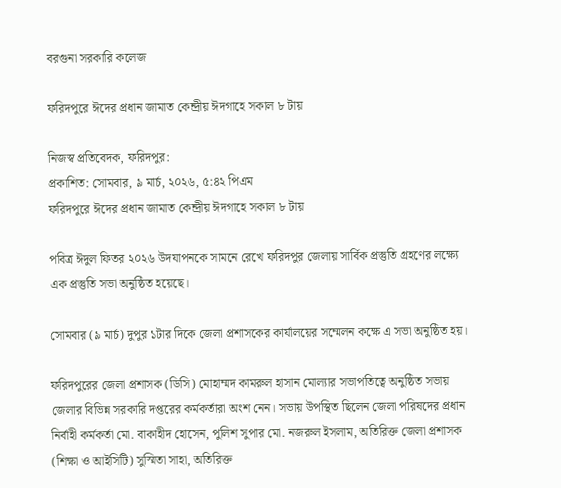বরগুনা সরকারি কলেজ

ফরিদপুরে ঈদের প্রধান জামাত কেন্দ্রীয় ঈদগাহে সকাল ৮ টায়

নিজস্ব প্রতিবেদক, ফরিদপুর:
প্রকাশিত: সোমবার, ৯ মার্চ, ২০২৬, ৫:৪২ পিএম
ফরিদপুরে ঈদের প্রধান জামাত কেন্দ্রীয় ঈদগাহে সকাল ৮ টায়

পবিত্র ঈদুল ফিতর ২০২৬ উদযাপনকে সামনে রেখে ফরিদপুর জেলায় সার্বিক প্রস্তুতি গ্রহণের লক্ষ্যে এক প্রস্তুতি সভা অনুষ্ঠিত হয়েছে।

সোমবার (৯ মার্চ) দুপুর ১টার দিকে জেলা প্রশাসকের কার্যালয়ের সম্মেলন কক্ষে এ সভা অনুষ্ঠিত হয়।

ফরিদপুরের জেলা প্রশাসক (ডিসি) মোহাম্মদ কামরুল হাসান মোল্যার সভাপতিত্বে অনুষ্ঠিত সভায় জেলার বিভিন্ন সরকারি দপ্তরের কর্মকর্তারা অংশ নেন। সভায় উপস্থিত ছিলেন জেলা পরিষদের প্রধান নির্বাহী কর্মকর্তা মো. বাকাহীদ হোসেন, পুলিশ সুপার মো. নজরুল ইসলাম, অতিরিক্ত জেলা প্রশাসক (শিক্ষা ও আইসিটি) সুস্মিতা সাহা, অতিরিক্ত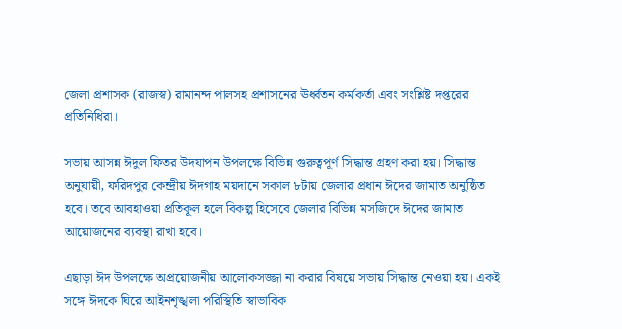জেলা প্রশাসক (রাজস্ব) রামানন্দ পালসহ প্রশাসনের ঊর্ধ্বতন কর্মকর্তা এবং সংশ্লিষ্ট দপ্তরের প্রতিনিধিরা।

সভায় আসন্ন ঈদুল ফিতর উদযাপন উপলক্ষে বিভিন্ন গুরুত্বপূর্ণ সিদ্ধান্ত গ্রহণ করা হয়। সিদ্ধান্ত অনুযায়ী, ফরিদপুর কেন্দ্রীয় ঈদগাহ ময়দানে সকাল ৮টায় জেলার প্রধান ঈদের জামাত অনুষ্ঠিত হবে। তবে আবহাওয়া প্রতিকূল হলে বিকল্প হিসেবে জেলার বিভিন্ন মসজিদে ঈদের জামাত আয়োজনের ব্যবস্থা রাখা হবে।

এছাড়া ঈদ উপলক্ষে অপ্রয়োজনীয় আলোকসজ্জা না করার বিষয়ে সভায় সিদ্ধান্ত নেওয়া হয়। একই সঙ্গে ঈদকে ঘিরে আইনশৃঙ্খলা পরিস্থিতি স্বাভাবিক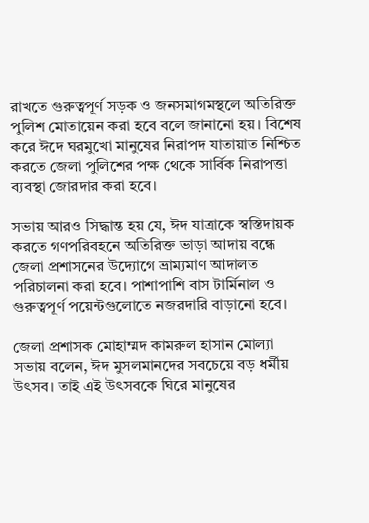রাখতে গুরুত্বপূর্ণ সড়ক ও জনসমাগমস্থলে অতিরিক্ত পুলিশ মোতায়েন করা হবে বলে জানানো হয়। বিশেষ করে ঈদে ঘরমুখো মানুষের নিরাপদ যাতায়াত নিশ্চিত করতে জেলা পুলিশের পক্ষ থেকে সার্বিক নিরাপত্তা ব্যবস্থা জোরদার করা হবে।

সভায় আরও সিদ্ধান্ত হয় যে, ঈদ যাত্রাকে স্বস্তিদায়ক করতে গণপরিবহনে অতিরিক্ত ভাড়া আদায় বন্ধে জেলা প্রশাসনের উদ্যোগে ভ্রাম্যমাণ আদালত পরিচালনা করা হবে। পাশাপাশি বাস টার্মিনাল ও গুরুত্বপূর্ণ পয়েন্টগুলোতে নজরদারি বাড়ানো হবে।

জেলা প্রশাসক মোহাম্মদ কামরুল হাসান মোল্যা সভায় বলেন, ঈদ মুসলমানদের সবচেয়ে বড় ধর্মীয় উৎসব। তাই এই উৎসবকে ঘিরে মানুষের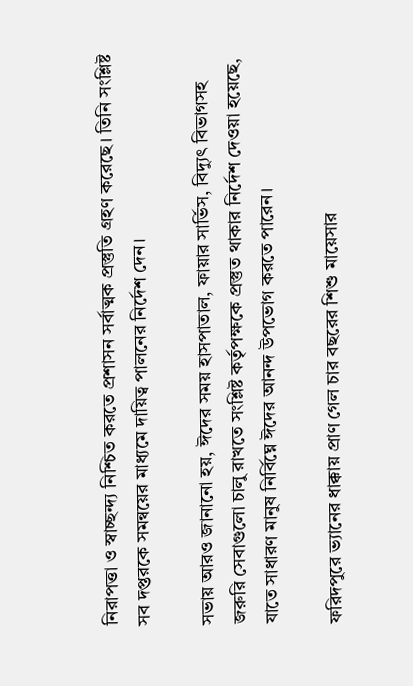নিরাপত্তা ও স্বাচ্ছন্দ্য নিশ্চিত করতে প্রশাসন সর্বাত্মক প্রস্তুতি গ্রহণ করেছে। তিনি সংশ্লিষ্ট সব দপ্তরকে সমন্বয়ের মাধ্যমে দায়িত্ব পালনের নির্দেশ দেন।

সভায় আরও জানানো হয়, ঈদের সময় হাসপাতাল, ফায়ার সার্ভিস, বিদ্যুৎ বিভাগসহ জরুরি সেবাগুলো চালু রাখতে সংশ্লিষ্ট কর্তৃপক্ষকে প্রস্তুত থাকার নির্দেশ দেওয়া হয়েছে, যাতে সাধারণ মানুষ নির্বিঘ্নে ঈদের আনন্দ উপভোগ করতে পারেন।

ফরিদপুরে ভ্যানের ধাক্কায় প্রাণ গেল চার বছরের শিশু মায়েসার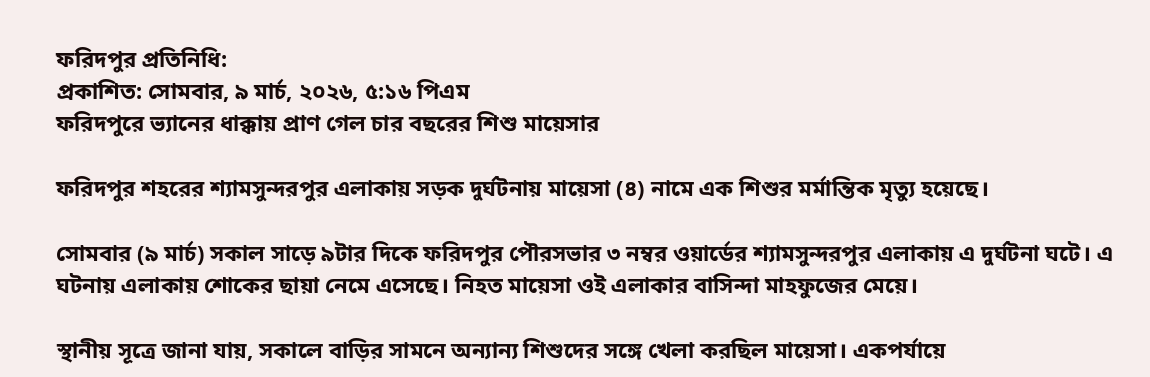ফরিদপুর প্রতিনিধি:
প্রকাশিত: সোমবার, ৯ মার্চ, ২০২৬, ৫:১৬ পিএম
ফরিদপুরে ভ্যানের ধাক্কায় প্রাণ গেল চার বছরের শিশু মায়েসার

ফরিদপুর শহরের শ্যামসুন্দরপুর এলাকায় সড়ক দুর্ঘটনায় মায়েসা (৪) নামে এক শিশুর মর্মান্তিক মৃত্যু হয়েছে।

সোমবার (৯ মার্চ) সকাল সাড়ে ৯টার দিকে ফরিদপুর পৌরসভার ৩ নম্বর ওয়ার্ডের শ্যামসুন্দরপুর এলাকায় এ দুর্ঘটনা ঘটে। এ ঘটনায় এলাকায় শোকের ছায়া নেমে এসেছে। নিহত মায়েসা ওই এলাকার বাসিন্দা মাহফুজের মেয়ে।

স্থানীয় সূত্রে জানা যায়, সকালে বাড়ির সামনে অন্যান্য শিশুদের সঙ্গে খেলা করছিল মায়েসা। একপর্যায়ে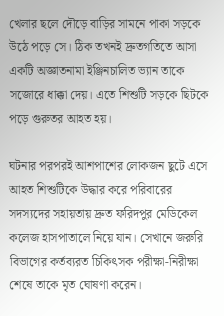খেলার ছলে দৌড়ে বাড়ির সামনে পাকা সড়কে উঠে পড়ে সে। ঠিক তখনই দ্রুতগতিতে আসা একটি অজ্ঞাতনামা ইঞ্জিনচালিত ভ্যান তাকে সজোরে ধাক্কা দেয়। এতে শিশুটি সড়কে ছিটকে পড়ে গুরুতর আহত হয়।

ঘটনার পরপরই আশপাশের লোকজন ছুটে এসে আহত শিশুটিকে উদ্ধার করে পরিবারের সদস্যদের সহায়তায় দ্রুত ফরিদপুর মেডিকেল কলেজ হাসপাতালে নিয়ে যান। সেখানে জরুরি বিভাগের কর্তব্যরত চিকিৎসক পরীক্ষা-নিরীক্ষা শেষে তাকে মৃত ঘোষণা করেন।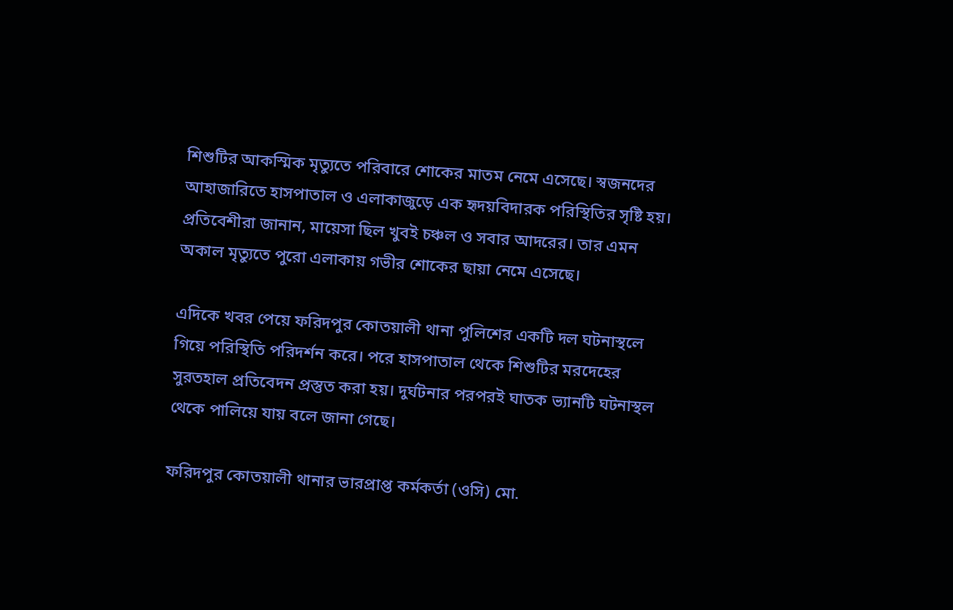শিশুটির আকস্মিক মৃত্যুতে পরিবারে শোকের মাতম নেমে এসেছে। স্বজনদের আহাজারিতে হাসপাতাল ও এলাকাজুড়ে এক হৃদয়বিদারক পরিস্থিতির সৃষ্টি হয়। প্রতিবেশীরা জানান, মায়েসা ছিল খুবই চঞ্চল ও সবার আদরের। তার এমন অকাল মৃত্যুতে পুরো এলাকায় গভীর শোকের ছায়া নেমে এসেছে।

এদিকে খবর পেয়ে ফরিদপুর কোতয়ালী থানা পুলিশের একটি দল ঘটনাস্থলে গিয়ে পরিস্থিতি পরিদর্শন করে। পরে হাসপাতাল থেকে শিশুটির মরদেহের সুরতহাল প্রতিবেদন প্রস্তুত করা হয়। দুর্ঘটনার পরপরই ঘাতক ভ্যানটি ঘটনাস্থল থেকে পালিয়ে যায় বলে জানা গেছে।

ফরিদপুর কোতয়ালী থানার ভারপ্রাপ্ত কর্মকর্তা (ওসি) মো.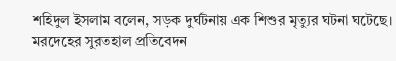শহিদুল ইসলাম বলেন, সড়ক দুর্ঘটনায় এক শিশুর মৃত্যুর ঘটনা ঘটেছে। মরদেহের সুরতহাল প্রতিবেদন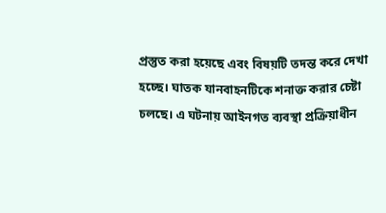প্রস্তুত করা হয়েছে এবং বিষয়টি তদন্ত করে দেখা হচ্ছে। ঘাতক যানবাহনটিকে শনাক্ত করার চেষ্টা চলছে। এ ঘটনায় আইনগত ব্যবস্থা প্রক্রিয়াধীন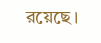রয়েছে।